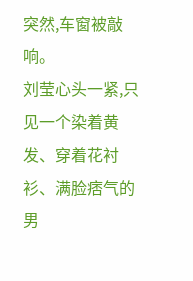突然,车窗被敲响。
刘莹心头一紧,只见一个染着黄发、穿着花衬衫、满脸痞气的男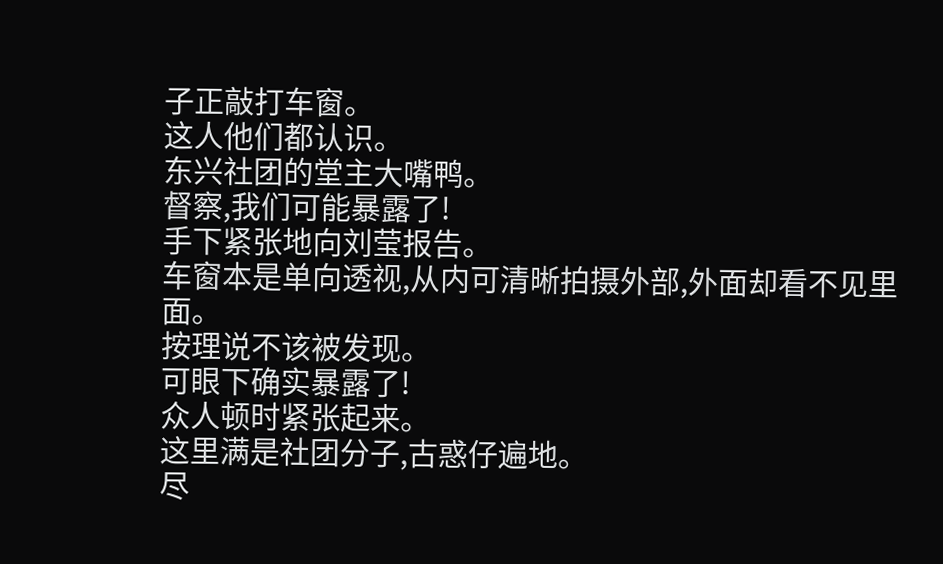子正敲打车窗。
这人他们都认识。
东兴社团的堂主大嘴鸭。
督察,我们可能暴露了!
手下紧张地向刘莹报告。
车窗本是单向透视,从内可清晰拍摄外部,外面却看不见里面。
按理说不该被发现。
可眼下确实暴露了!
众人顿时紧张起来。
这里满是社团分子,古惑仔遍地。
尽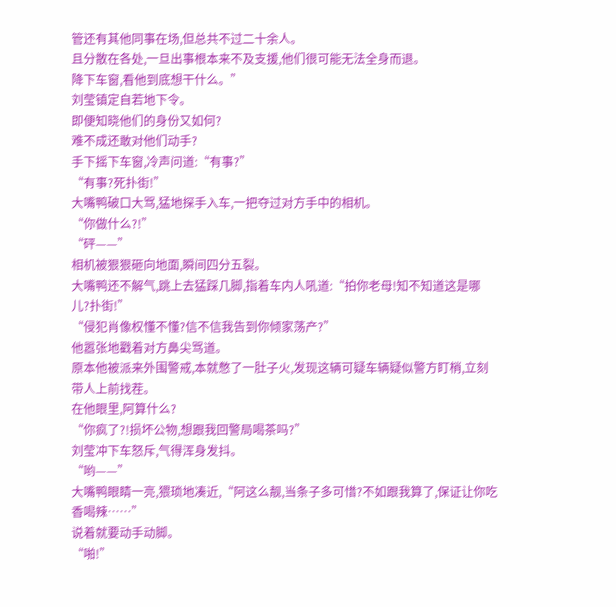管还有其他同事在场,但总共不过二十余人。
且分散在各处,一旦出事根本来不及支援,他们很可能无法全身而退。
降下车窗,看他到底想干什么。”
刘莹镇定自若地下令。
即便知晓他们的身份又如何?
难不成还敢对他们动手?
手下摇下车窗,冷声问道:“有事?”
“有事?死扑街!”
大嘴鸭破口大骂,猛地探手入车,一把夺过对方手中的相机。
“你做什么?!”
“砰——”
相机被狠狠砸向地面,瞬间四分五裂。
大嘴鸭还不解气,跳上去猛踩几脚,指着车内人吼道:“拍你老母!知不知道这是哪儿?扑街!”
“侵犯肖像权懂不懂?信不信我告到你倾家荡产?”
他嚣张地戳着对方鼻尖骂道。
原本他被派来外围警戒,本就憋了一肚子火,发现这辆可疑车辆疑似警方盯梢,立刻带人上前找茬。
在他眼里,阿算什么?
“你疯了?!损坏公物,想跟我回警局喝茶吗?”
刘莹冲下车怒斥,气得浑身发抖。
“哟——”
大嘴鸭眼睛一亮,猥琐地凑近,“阿这么靓,当条子多可惜?不如跟我算了,保证让你吃香喝辣……”
说着就要动手动脚。
“啪!”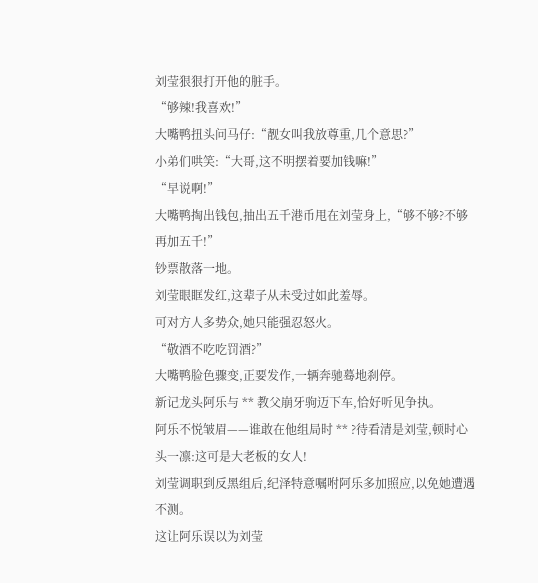刘莹狠狠打开他的脏手。
“够辣!我喜欢!”
大嘴鸭扭头问马仔:“靓女叫我放尊重,几个意思?”
小弟们哄笑:“大哥,这不明摆着要加钱嘛!”
“早说啊!”
大嘴鸭掏出钱包,抽出五千港币甩在刘莹身上,“够不够?不够再加五千!”
钞票散落一地。
刘莹眼眶发红,这辈子从未受过如此羞辱。
可对方人多势众,她只能强忍怒火。
“敬酒不吃吃罚酒?”
大嘴鸭脸色骤变,正要发作,一辆奔驰蓦地刹停。
新记龙头阿乐与 ** 教父崩牙驹迈下车,恰好听见争执。
阿乐不悦皱眉——谁敢在他组局时 ** ?待看清是刘莹,顿时心头一凛:这可是大老板的女人!
刘莹调职到反黑组后,纪泽特意嘱咐阿乐多加照应,以免她遭遇不测。
这让阿乐误以为刘莹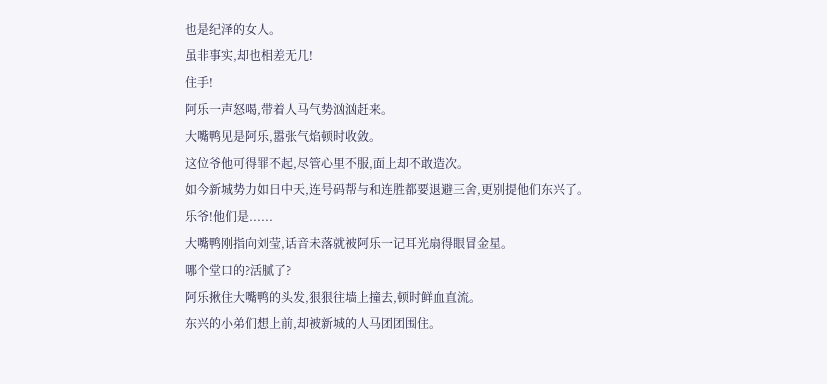也是纪泽的女人。
虽非事实,却也相差无几!
住手!
阿乐一声怒喝,带着人马气势汹汹赶来。
大嘴鸭见是阿乐,嚣张气焰顿时收敛。
这位爷他可得罪不起,尽管心里不服,面上却不敢造次。
如今新城势力如日中天,连号码帮与和连胜都要退避三舍,更别提他们东兴了。
乐爷!他们是......
大嘴鸭刚指向刘莹,话音未落就被阿乐一记耳光扇得眼冒金星。
哪个堂口的?活腻了?
阿乐揪住大嘴鸭的头发,狠狠往墙上撞去,顿时鲜血直流。
东兴的小弟们想上前,却被新城的人马团团围住。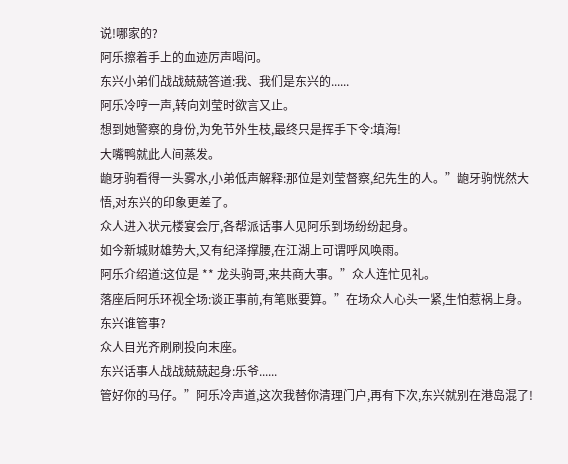说!哪家的?
阿乐擦着手上的血迹厉声喝问。
东兴小弟们战战兢兢答道:我、我们是东兴的......
阿乐冷哼一声,转向刘莹时欲言又止。
想到她警察的身份,为免节外生枝,最终只是挥手下令:填海!
大嘴鸭就此人间蒸发。
龅牙驹看得一头雾水,小弟低声解释:那位是刘莹督察,纪先生的人。”龅牙驹恍然大悟,对东兴的印象更差了。
众人进入状元楼宴会厅,各帮派话事人见阿乐到场纷纷起身。
如今新城财雄势大,又有纪泽撑腰,在江湖上可谓呼风唤雨。
阿乐介绍道:这位是 ** 龙头驹哥,来共商大事。”众人连忙见礼。
落座后阿乐环视全场:谈正事前,有笔账要算。”在场众人心头一紧,生怕惹祸上身。
东兴谁管事?
众人目光齐刷刷投向末座。
东兴话事人战战兢兢起身:乐爷......
管好你的马仔。”阿乐冷声道,这次我替你清理门户,再有下次,东兴就别在港岛混了!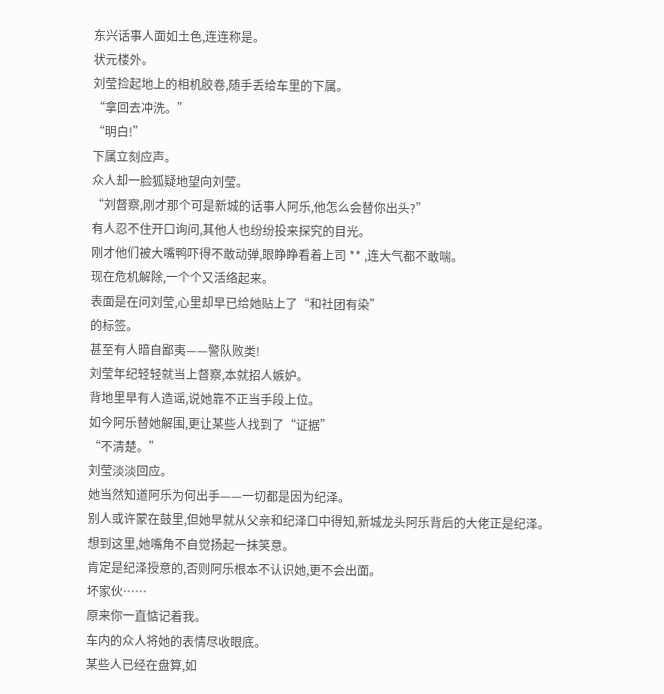东兴话事人面如土色,连连称是。
状元楼外。
刘莹捡起地上的相机胶卷,随手丢给车里的下属。
“拿回去冲洗。”
“明白!”
下属立刻应声。
众人却一脸狐疑地望向刘莹。
“刘督察,刚才那个可是新城的话事人阿乐,他怎么会替你出头?”
有人忍不住开口询问,其他人也纷纷投来探究的目光。
刚才他们被大嘴鸭吓得不敢动弹,眼睁睁看着上司 ** ,连大气都不敢喘。
现在危机解除,一个个又活络起来。
表面是在问刘莹,心里却早已给她贴上了“和社团有染”
的标签。
甚至有人暗自鄙夷——警队败类!
刘莹年纪轻轻就当上督察,本就招人嫉妒。
背地里早有人造谣,说她靠不正当手段上位。
如今阿乐替她解围,更让某些人找到了“证据”
“不清楚。”
刘莹淡淡回应。
她当然知道阿乐为何出手——一切都是因为纪泽。
别人或许蒙在鼓里,但她早就从父亲和纪泽口中得知,新城龙头阿乐背后的大佬正是纪泽。
想到这里,她嘴角不自觉扬起一抹笑意。
肯定是纪泽授意的,否则阿乐根本不认识她,更不会出面。
坏家伙……
原来你一直惦记着我。
车内的众人将她的表情尽收眼底。
某些人已经在盘算,如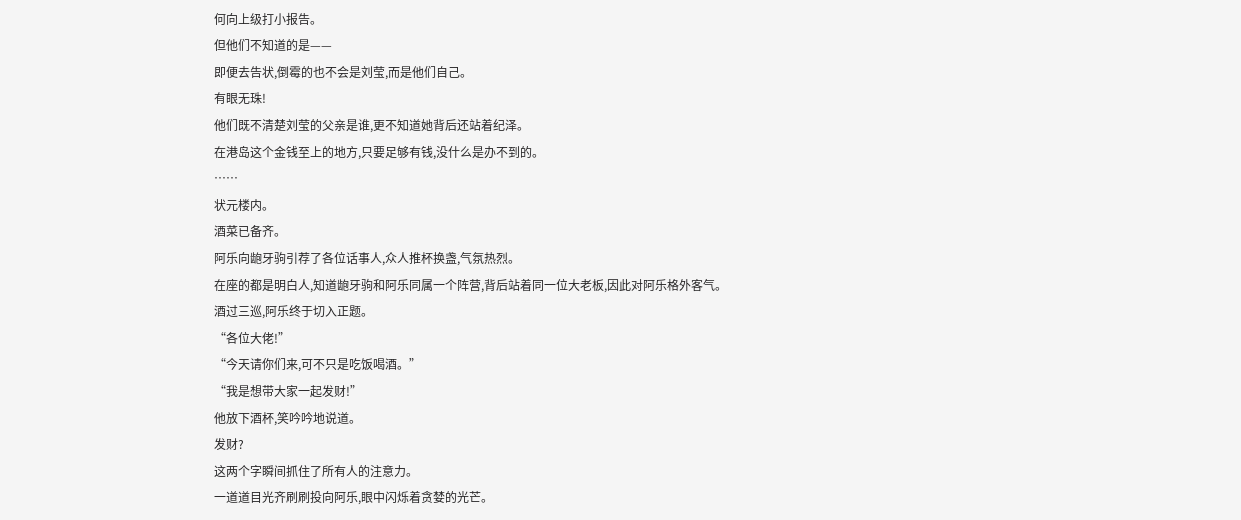何向上级打小报告。
但他们不知道的是——
即便去告状,倒霉的也不会是刘莹,而是他们自己。
有眼无珠!
他们既不清楚刘莹的父亲是谁,更不知道她背后还站着纪泽。
在港岛这个金钱至上的地方,只要足够有钱,没什么是办不到的。
……
状元楼内。
酒菜已备齐。
阿乐向龅牙驹引荐了各位话事人,众人推杯换盏,气氛热烈。
在座的都是明白人,知道龅牙驹和阿乐同属一个阵营,背后站着同一位大老板,因此对阿乐格外客气。
酒过三巡,阿乐终于切入正题。
“各位大佬!”
“今天请你们来,可不只是吃饭喝酒。”
“我是想带大家一起发财!”
他放下酒杯,笑吟吟地说道。
发财?
这两个字瞬间抓住了所有人的注意力。
一道道目光齐刷刷投向阿乐,眼中闪烁着贪婪的光芒。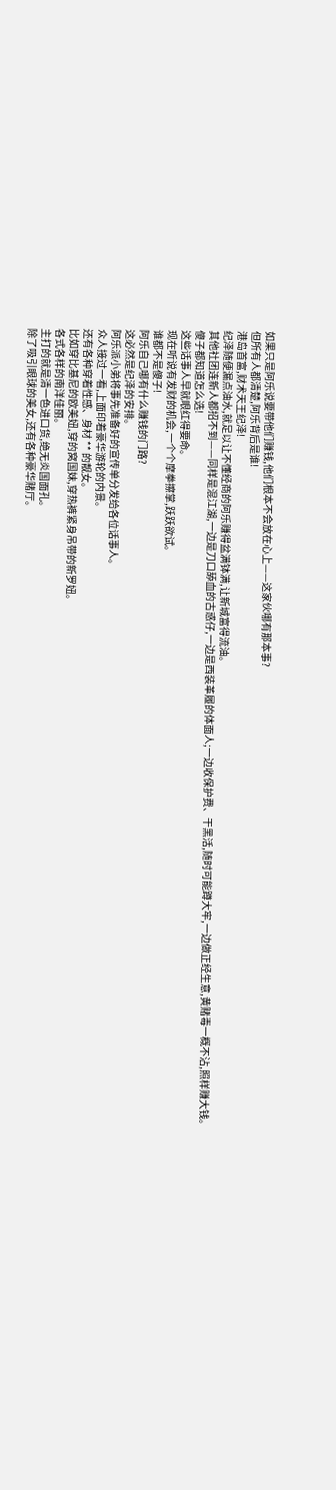如果只是阿乐说要带他们赚钱,他们根本不会放在心上——这家伙哪有那本事?
但所有人都清楚,阿乐背后是谁!
港岛首富,财术天王纪泽!
纪泽随便漏点油水,就足以让不懂经商的阿乐赚得盆满钵满,让新城富得流油。
其他社团连新人都招不到——同样是混江湖,一边是刀口舔血的古惑仔,一边是西装革履的体面人;一边收保护费、干黑活,随时可能蹲大牢,一边做正经生意,黄赌毒一概不沾,照样赚大钱。
傻子都知道怎么选!
这些话事人早就眼红得要命。
现在听说有发财的机会,一个个摩拳擦掌,跃跃欲试。
谁都不是傻子!
阿乐自己哪有什么赚钱的门路?
这必然是纪泽的安排。
阿乐派小弟将事先准备好的宣传单分发给各位话事人。
众人接过一看,上面印着豪华游轮的内景。
还有各种穿着性感、身材 ** 的靓女。
比如穿比基尼的欧美妞,穿的窝国妹,穿热裤紧身吊带的新罗妞。
各式各样的南洋佳丽。
主打的就是清一色进口货,绝无炎国面孔。
除了吸引眼球的美女,还有各种豪华赌厅。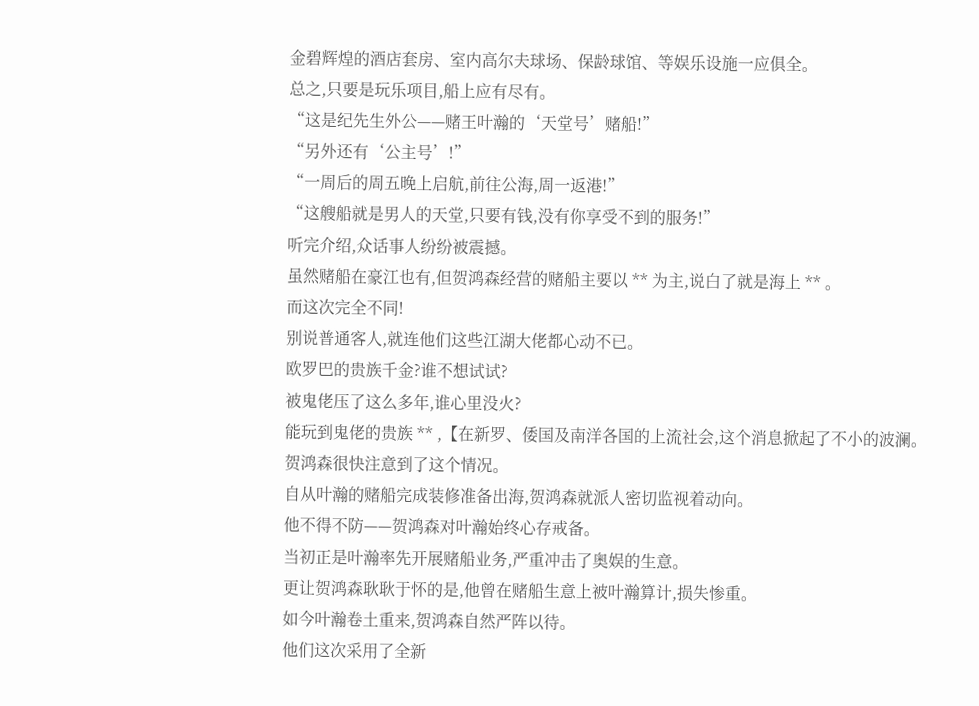金碧辉煌的酒店套房、室内高尔夫球场、保龄球馆、等娱乐设施一应俱全。
总之,只要是玩乐项目,船上应有尽有。
“这是纪先生外公——赌王叶瀚的‘天堂号’赌船!”
“另外还有‘公主号’!”
“一周后的周五晚上启航,前往公海,周一返港!”
“这艘船就是男人的天堂,只要有钱,没有你享受不到的服务!”
听完介绍,众话事人纷纷被震撼。
虽然赌船在豪江也有,但贺鸿森经营的赌船主要以 ** 为主,说白了就是海上 ** 。
而这次完全不同!
别说普通客人,就连他们这些江湖大佬都心动不已。
欧罗巴的贵族千金?谁不想试试?
被鬼佬压了这么多年,谁心里没火?
能玩到鬼佬的贵族 ** ,【在新罗、倭国及南洋各国的上流社会,这个消息掀起了不小的波澜。
贺鸿森很快注意到了这个情况。
自从叶瀚的赌船完成装修准备出海,贺鸿森就派人密切监视着动向。
他不得不防——贺鸿森对叶瀚始终心存戒备。
当初正是叶瀚率先开展赌船业务,严重冲击了奥娱的生意。
更让贺鸿森耿耿于怀的是,他曾在赌船生意上被叶瀚算计,损失惨重。
如今叶瀚卷土重来,贺鸿森自然严阵以待。
他们这次采用了全新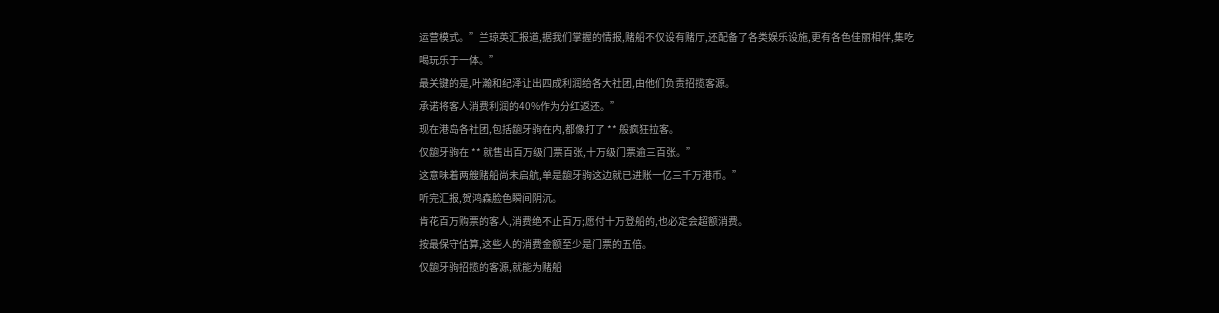运营模式。”兰琼英汇报道,据我们掌握的情报,赌船不仅设有赌厅,还配备了各类娱乐设施,更有各色佳丽相伴,集吃喝玩乐于一体。”
最关键的是,叶瀚和纪泽让出四成利润给各大社团,由他们负责招揽客源。
承诺将客人消费利润的40%作为分红返还。”
现在港岛各社团,包括龅牙驹在内,都像打了 ** 般疯狂拉客。
仅龅牙驹在 ** 就售出百万级门票百张,十万级门票逾三百张。”
这意味着两艘赌船尚未启航,单是龅牙驹这边就已进账一亿三千万港币。”
听完汇报,贺鸿森脸色瞬间阴沉。
肯花百万购票的客人,消费绝不止百万;愿付十万登船的,也必定会超额消费。
按最保守估算,这些人的消费金额至少是门票的五倍。
仅龅牙驹招揽的客源,就能为赌船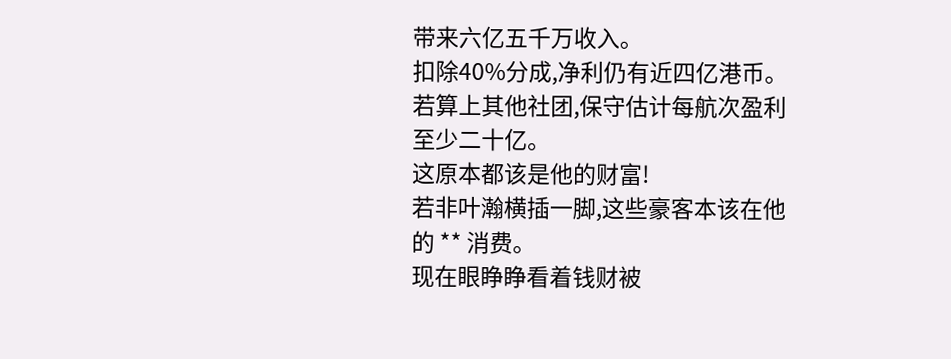带来六亿五千万收入。
扣除40%分成,净利仍有近四亿港币。
若算上其他社团,保守估计每航次盈利至少二十亿。
这原本都该是他的财富!
若非叶瀚横插一脚,这些豪客本该在他的 ** 消费。
现在眼睁睁看着钱财被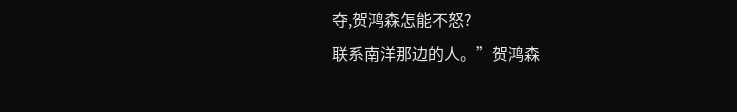夺,贺鸿森怎能不怒?
联系南洋那边的人。”贺鸿森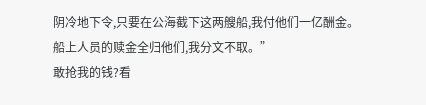阴冷地下令,只要在公海截下这两艘船,我付他们一亿酬金。
船上人员的赎金全归他们,我分文不取。”
敢抢我的钱?看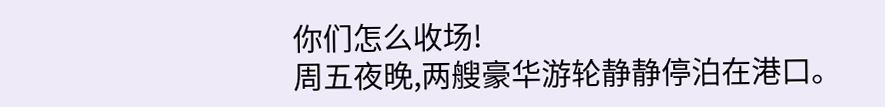你们怎么收场!
周五夜晚,两艘豪华游轮静静停泊在港口。